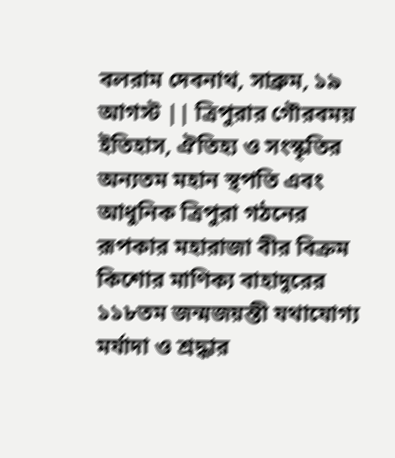বলরাম দেবনাথ, সাব্রুম, ১৯ আগস্ট || ত্রিপুরার গৌরবময় ইতিহাস, ঐতিহ্য ও সংস্কৃতির অন্যতম মহান স্থপতি এবং আধুনিক ত্রিপুরা গঠনের রূপকার মহারাজা বীর বিক্রম কিশোর মাণিক্য বাহাদুরের ১১৮তম জন্মজয়ন্তী যথাযোগ্য মর্যাদা ও শ্রদ্ধার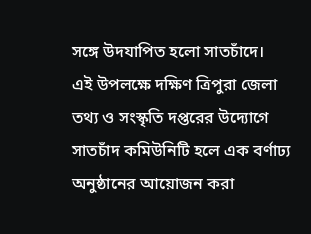সঙ্গে উদযাপিত হলো সাতচাঁদে।
এই উপলক্ষে দক্ষিণ ত্রিপুরা জেলা তথ্য ও সংস্কৃতি দপ্তরের উদ্যোগে সাতচাঁদ কমিউনিটি হলে এক বর্ণাঢ্য অনুষ্ঠানের আয়োজন করা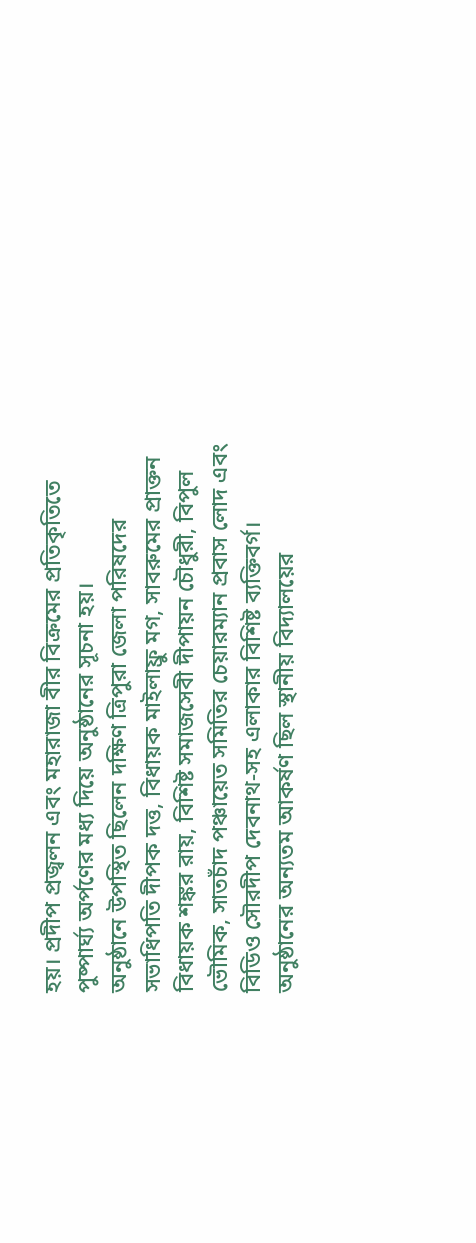হয়। প্রদীপ প্রজ্বলন এবং মহারাজা বীর বিক্রমের প্রতিকৃতিতে পুষ্পার্ঘ্য অর্পণের মধ্য দিয়ে অনুষ্ঠানের সূচনা হয়।
অনুষ্ঠানে উপস্থিত ছিলেন দক্ষিণ ত্রিপুরা জেলা পরিষদের সভাধিপতি দীপক দত্ত, বিধায়ক মাইলাফ্রু মগ, সাবরুমের প্রাক্তন বিধায়ক শঙ্কর রায়, বিশিষ্ট সমাজসেবী দীপায়ন চৌধুরী, বিপুল ভৌমিক, সাতচাঁদ পঞ্চায়েত সমিতির চেয়ারম্যান প্রবাস লোদ এবং বিডিও সৌরদীপ দেবনাথ-সহ এলাকার বিশিষ্ট ব্যক্তিবর্গ।
অনুষ্ঠানের অন্যতম আকর্ষণ ছিল স্থানীয় বিদ্যালয়ের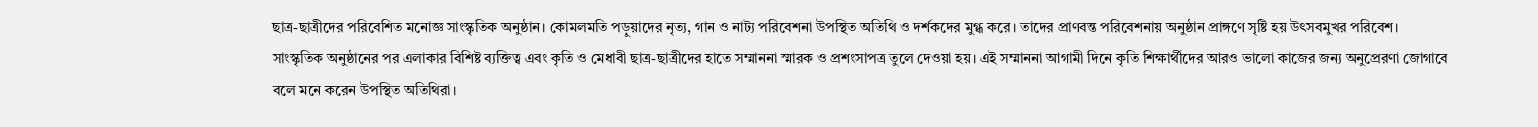ছাত্র-ছাত্রীদের পরিবেশিত মনোজ্ঞ সাংস্কৃতিক অনুষ্ঠান। কোমলমতি পড়ুয়াদের নৃত্য, গান ও নাট্য পরিবেশনা উপস্থিত অতিথি ও দর্শকদের মুগ্ধ করে। তাদের প্রাণবন্ত পরিবেশনায় অনুষ্ঠান প্রাঙ্গণে সৃষ্টি হয় উৎসবমুখর পরিবেশ।
সাংস্কৃতিক অনুষ্ঠানের পর এলাকার বিশিষ্ট ব্যক্তিত্ব এবং কৃতি ও মেধাবী ছাত্র-ছাত্রীদের হাতে সম্মাননা স্মারক ও প্রশংসাপত্র তুলে দেওয়া হয়। এই সম্মাননা আগামী দিনে কৃতি শিক্ষার্থীদের আরও ভালো কাজের জন্য অনুপ্রেরণা জোগাবে বলে মনে করেন উপস্থিত অতিথিরা।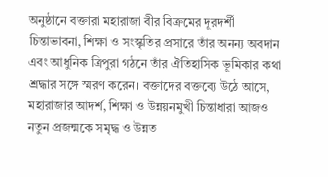অনুষ্ঠানে বক্তারা মহারাজা বীর বিক্রমের দূরদর্শী চিন্তাভাবনা, শিক্ষা ও সংস্কৃতির প্রসারে তাঁর অনন্য অবদান এবং আধুনিক ত্রিপুরা গঠনে তাঁর ঐতিহাসিক ভূমিকার কথা শ্রদ্ধার সঙ্গে স্মরণ করেন। বক্তাদের বক্তব্যে উঠে আসে, মহারাজার আদর্শ, শিক্ষা ও উন্নয়নমুখী চিন্তাধারা আজও নতুন প্রজন্মকে সমৃদ্ধ ও উন্নত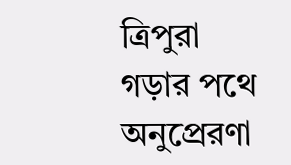ত্রিপুরা গড়ার পথে অনুপ্রেরণা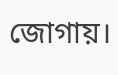জোগায়।